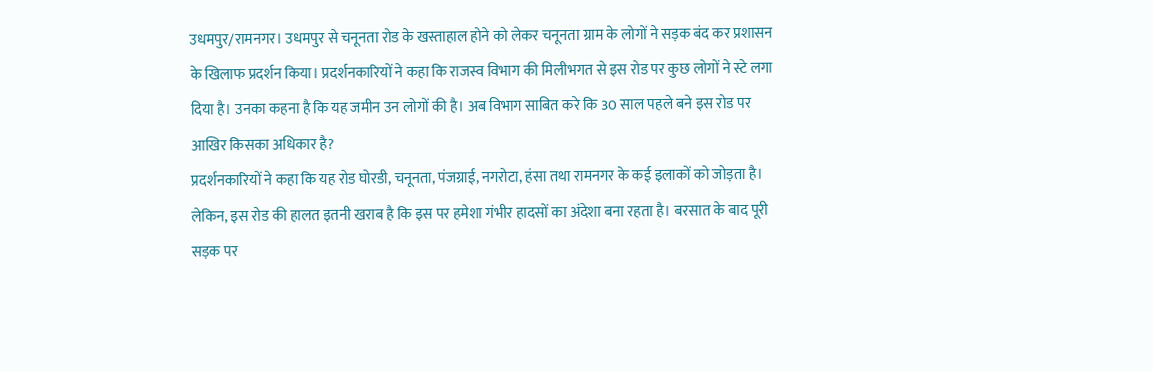उधमपुर/रामनगर। उधमपुर से चनूनता रोड के खस्ताहाल होने को लेकर चनूनता ग्राम के लोगों ने सड़क बंद कर प्रशासन के खिलाफ प्रदर्शन किया। प्रदर्शनकारियों ने कहा कि राजस्व विभाग की मिलीभगत से इस रोड पर कुछ लोगों ने स्टे लगा दिया है। उनका कहना है कि यह जमीन उन लोगों की है। अब विभाग साबित करे कि 30 साल पहले बने इस रोड पर आखिर किसका अधिकार है?
प्रदर्शनकारियों ने कहा कि यह रोड घोरडी, चनूनता, पंजग्राई, नगरोटा, हंसा तथा रामनगर के कई इलाकों को जोड़ता है। लेकिन, इस रोड की हालत इतनी खराब है कि इस पर हमेशा गंभीर हादसों का अंदेशा बना रहता है। बरसात के बाद पूरी सड़क पर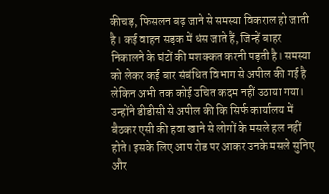कीचड़, फिसलन बढ़ जाने से समस्या विकराल हो जाती है। कई वाहन सड़क में धंस जाते हैं, जिन्हें बाहर निकालने के घंटों की मशक्कत करनी पड़ती है। समस्या को लेकर कई बार संबंधित विभाग से अपील की गई है लेकिन अभी तक कोई उचित कदम नहीं उठाया गया।
उन्होंने डीडीसी से अपील की कि सिर्फ कार्यालय में बैठकर एसी की हवा खाने से लोगों के मसले हल नहीं होते। इसके लिए आप रोड पर आकर उनके मसले सुनिए और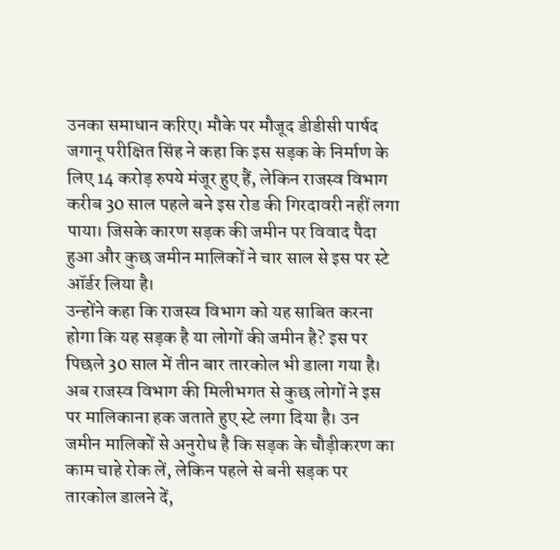उनका समाधान करिए। मौके पर मौजूद डीडीसी पार्षद जगानू परीक्षित सिंह ने कहा कि इस सड़क के निर्माण के लिए 14 करोड़ रुपये मंजूर हुए हैं, लेकिन राजस्व विभाग करीब 30 साल पहले बने इस रोड की गिरदावरी नहीं लगा पाया। जिसके कारण सड़क की जमीन पर विवाद पैदा हुआ और कुछ जमीन मालिकों ने चार साल से इस पर स्टे ऑर्डर लिया है।
उन्होंने कहा कि राजस्व विभाग को यह साबित करना होगा कि यह सड़क है या लोगों की जमीन है? इस पर पिछले 30 साल में तीन बार तारकोल भी डाला गया है। अब राजस्व विभाग की मिलीभगत से कुछ लोगों ने इस पर मालिकाना हक जताते हुए स्टे लगा दिया है। उन जमीन मालिकों से अनुरोध है कि सड़क के चौड़ीकरण का काम चाहे रोक लें, लेकिन पहले से बनी सड़क पर तारकोल डालने दें,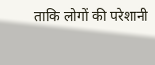ताकि लोगों की परेशानी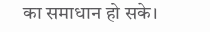का समाधान हो सके।